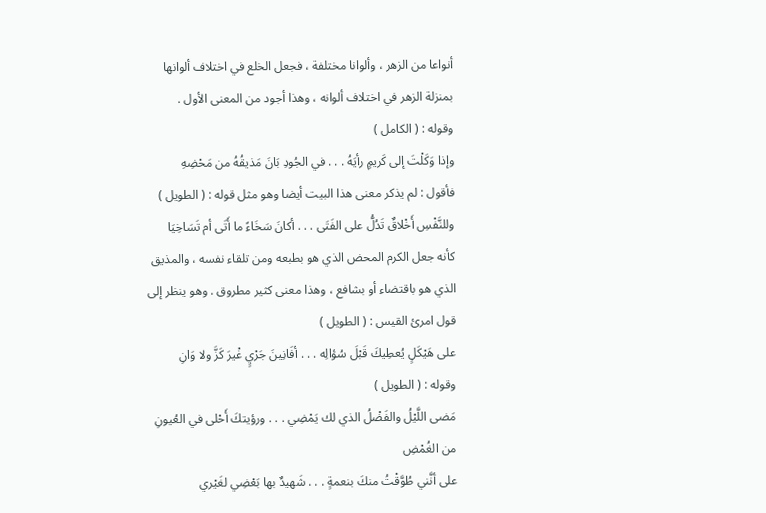أنواعا من الزهر ، وألوانا مختلفة ، فجعل الخلع في اختلاف ألوانها بمنزلة الزهر في اختلاف ألوانه ، وهذا أجود من المعنى الأول .
وقوله : ( الكامل )
وإذا وَكَلْتَ إلى كَريمٍ رأيَهُ . . . في الجُودِ بَانَ مَذيقُهُ من مَحْضِهِ
فأقول : لم يذكر معنى هذا البيت أيضا وهو مثل قوله : ( الطويل )
وللنَّفْسِ أَخْلاقٌ تَدُلُّ على الفَتَى . . . أكانَ سَخَاءً ما أَتَى أم تَسَاخِيَا
كأنه جعل الكرم المحض الذي هو بطبعه ومن تلقاء نفسه ، والمذيق الذي هو باقتضاء أو بشافع ، وهذا معنى كثير مطروق . وهو ينظر إلى قول امرئ القيس : ( الطويل )
على هَيْكَلٍ يُعطِيكَ قَبْلَ سُؤالِه . . . أفَانِينَ جَرْيٍ غْيرَ كَزَّ ولا وَانِ
وقوله : ( الطويل )
مَضى اللَّيْلُ والفَضْلُ الذي لك يَمْضِي . . . ورؤيتكَ أَحْلى في العُيونِ من الغُمْضِ
على أنَّني طُوَّقْتُ منكَ بنعمةٍ . . . شَهيدٌ بها بَعْضِي لغَيْري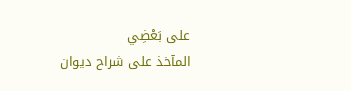على بَعْضِي
المآخذ على شراح ديوان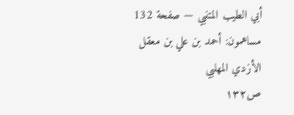أبي الطيب المتنبي — صفحة 132
مساهمون: أحمد بن علي بن معقل الأزدي المهلبي
ص١٣٢